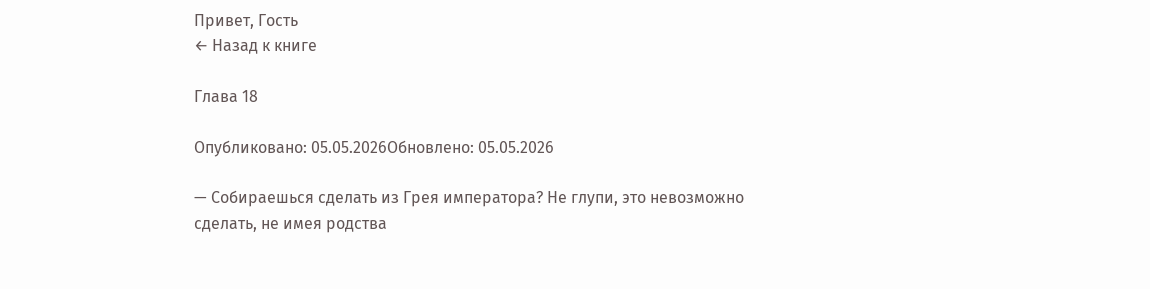Привет, Гость
← Назад к книге

Глава 18

Опубликовано: 05.05.2026Обновлено: 05.05.2026

— Собираешься сделать из Грея императора? Не глупи, это невозможно сделать, не имея родства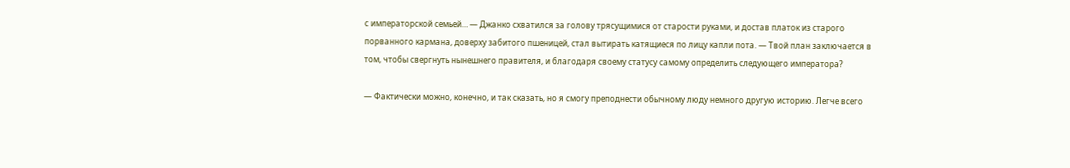с императорской семьей… — Джанко схватился за голову трясущимися от старости руками, и достав платок из старого порванного кармана, доверху забитого пшеницей, стал вытирать катящиеся по лицу капли пота. — Твой план заключается в том, чтобы свергнуть нынешнего правителя, и благодаря своему статусу самому определить следующего императора?

— Фактически можно, конечно, и так сказать, но я смогу преподнести обычному люду немного другую историю. Легче всего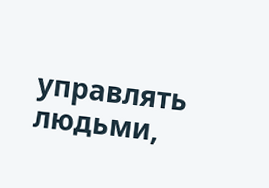управлять людьми,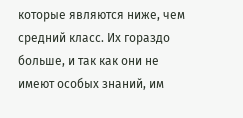которые являются ниже, чем средний класс. Их гораздо больше, и так как они не имеют особых знаний, им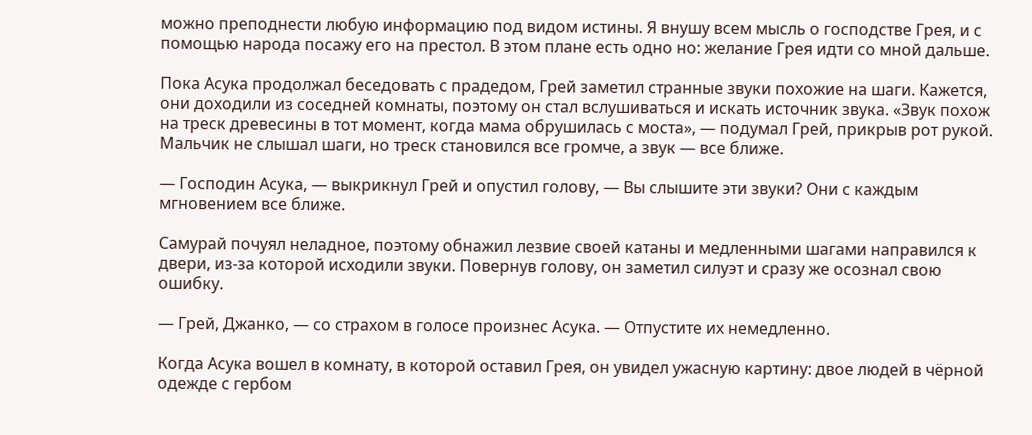можно преподнести любую информацию под видом истины. Я внушу всем мысль о господстве Грея, и с помощью народа посажу его на престол. В этом плане есть одно но: желание Грея идти со мной дальше.

Пока Асука продолжал беседовать с прадедом, Грей заметил странные звуки похожие на шаги. Кажется, они доходили из соседней комнаты, поэтому он стал вслушиваться и искать источник звука. «Звук похож на треск древесины в тот момент, когда мама обрушилась с моста», — подумал Грей, прикрыв рот рукой. Мальчик не слышал шаги, но треск становился все громче, а звук — все ближе.

— Господин Асука, — выкрикнул Грей и опустил голову, — Вы слышите эти звуки? Они с каждым мгновением все ближе.

Самурай почуял неладное, поэтому обнажил лезвие своей катаны и медленными шагами направился к двери, из-за которой исходили звуки. Повернув голову, он заметил силуэт и сразу же осознал свою ошибку.

— Грей, Джанко, — со страхом в голосе произнес Асука. — Отпустите их немедленно.

Когда Асука вошел в комнату, в которой оставил Грея, он увидел ужасную картину: двое людей в чёрной одежде с гербом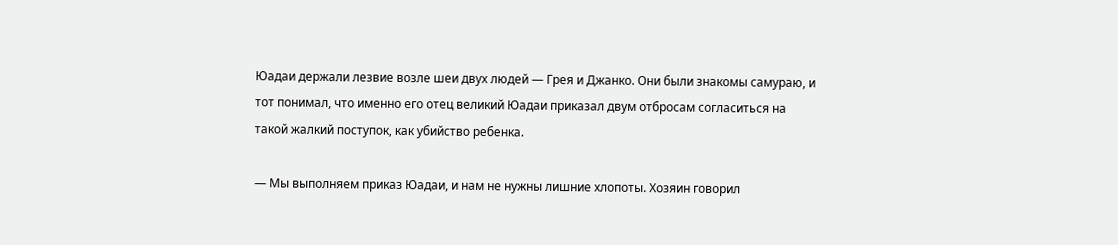Юадаи держали лезвие возле шеи двух людей — Грея и Джанко. Они были знакомы самураю, и тот понимал, что именно его отец великий Юадаи приказал двум отбросам согласиться на такой жалкий поступок, как убийство ребенка.

— Мы выполняем приказ Юадаи, и нам не нужны лишние хлопоты. Хозяин говорил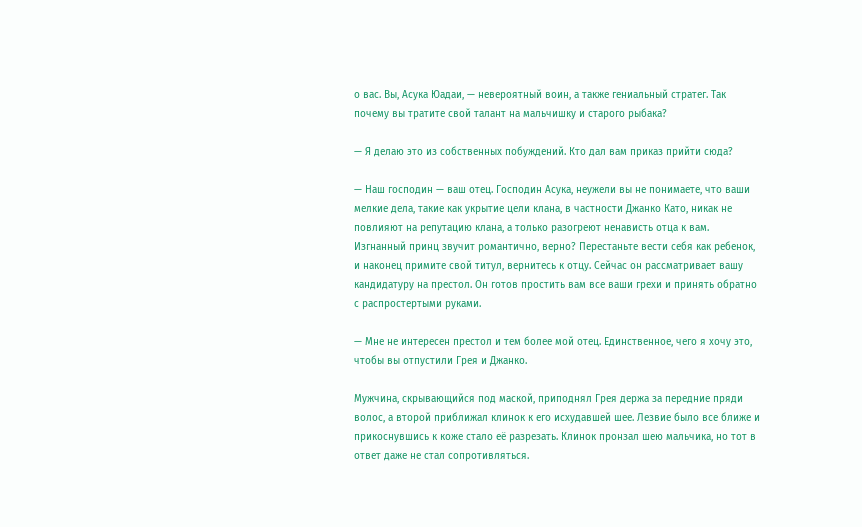о вас. Вы, Асука Юадаи, — невероятный воин, а также гениальный стратег. Так почему вы тратите свой талант на мальчишку и старого рыбака?

— Я делаю это из собственных побуждений. Кто дал вам приказ прийти сюда?

— Наш господин — ваш отец. Господин Асука, неужели вы не понимаете, что ваши мелкие дела, такие как укрытие цели клана, в частности Джанко Като, никак не повлияют на репутацию клана, а только разогреют ненависть отца к вам. Изгнанный принц звучит романтично, верно? Перестаньте вести себя как ребенок, и наконец примите свой титул, вернитесь к отцу. Сейчас он рассматривает вашу кандидатуру на престол. Он готов простить вам все ваши грехи и принять обратно с распростертыми руками.

— Мне не интересен престол и тем более мой отец. Единственное, чего я хочу это, чтобы вы отпустили Грея и Джанко.

Мужчина, скрывающийся под маской, приподнял Грея держа за передние пряди волос, а второй приближал клинок к его исхудавшей шее. Лезвие было все ближе и прикоснувшись к коже стало её разрезать. Клинок пронзал шею мальчика, но тот в ответ даже не стал сопротивляться.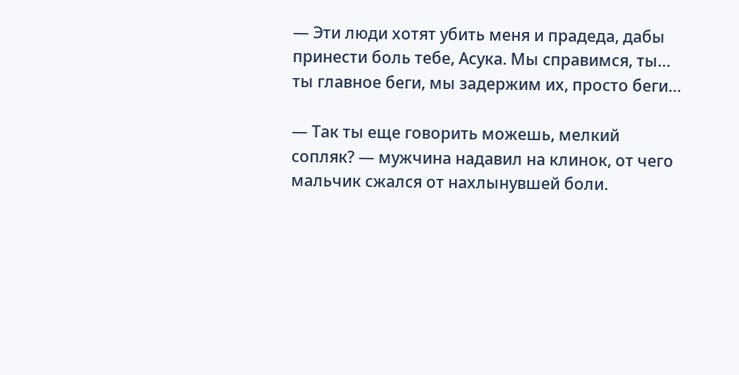— Эти люди хотят убить меня и прадеда, дабы принести боль тебе, Асука. Мы справимся, ты… ты главное беги, мы задержим их, просто беги…

— Так ты еще говорить можешь, мелкий сопляк? — мужчина надавил на клинок, от чего мальчик сжался от нахлынувшей боли.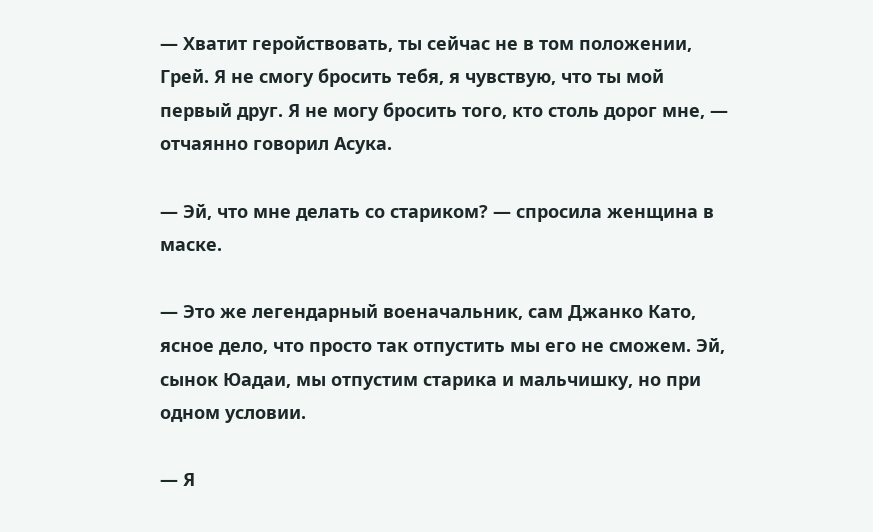— Хватит геройствовать, ты сейчас не в том положении, Грей. Я не смогу бросить тебя, я чувствую, что ты мой первый друг. Я не могу бросить того, кто столь дорог мне, — отчаянно говорил Асука.

— Эй, что мне делать со стариком? — спросила женщина в маске.

— Это же легендарный военачальник, сам Джанко Като, ясное дело, что просто так отпустить мы его не сможем. Эй, сынок Юадаи, мы отпустим старика и мальчишку, но при одном условии.

— Я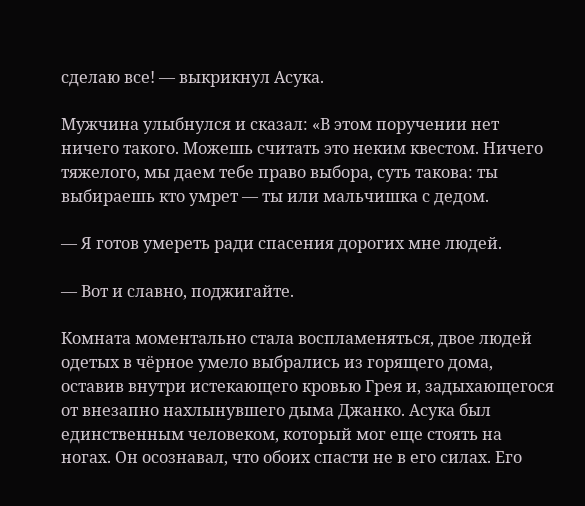сделаю все! — выкрикнул Асука.

Мужчина улыбнулся и сказал: «В этом поручении нет ничего такого. Можешь считать это неким квестом. Ничего тяжелого, мы даем тебе право выбора, суть такова: ты выбираешь кто умрет — ты или мальчишка с дедом.

— Я готов умереть ради спасения дорогих мне людей.

— Вот и славно, поджигайте.

Комната моментально стала воспламеняться, двое людей одетых в чёрное умело выбрались из горящего дома, оставив внутри истекающего кровью Грея и, задыхающегося от внезапно нахлынувшего дыма Джанко. Асука был единственным человеком, который мог еще стоять на ногах. Он осознавал, что обоих спасти не в его силах. Его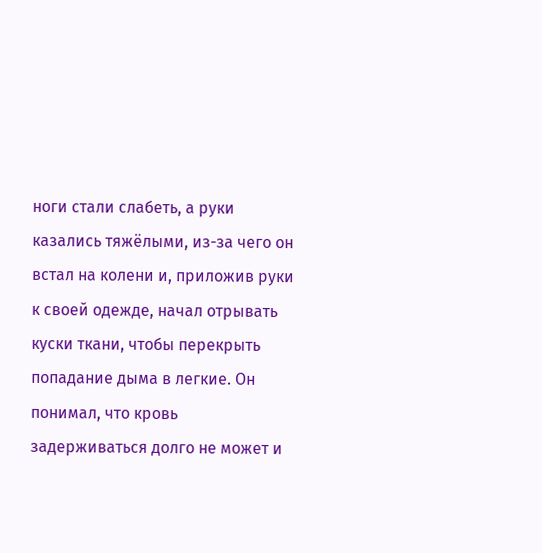ноги стали слабеть, а руки казались тяжёлыми, из-за чего он встал на колени и, приложив руки к своей одежде, начал отрывать куски ткани, чтобы перекрыть попадание дыма в легкие. Он понимал, что кровь задерживаться долго не может и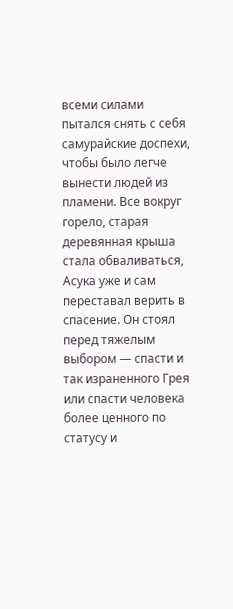всеми силами пытался снять с себя самурайские доспехи, чтобы было легче вынести людей из пламени. Все вокруг горело, старая деревянная крыша стала обваливаться, Асука уже и сам переставал верить в спасение. Он стоял перед тяжелым выбором — спасти и так израненного Грея или спасти человека более ценного по статусу и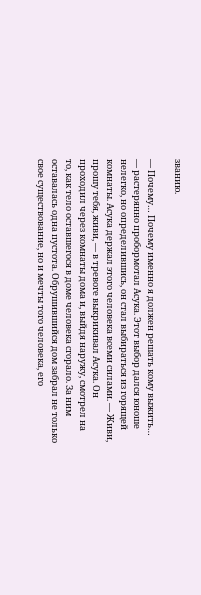званию.

— Почему… Почему именно я должен решать кому выжить… — растерянно пробормотал Асука. Этот выбор дался юноше нелегко, но определившись, он стал выбираться из горящей комнаты. Асука держал этого человека всеми силами. — Живи, прошу тебя, живи, — в тревоге выкрикивал Асука. Он проходил через комнаты дома и, выйдя наружу, смотрел на то, как тело оставшегося в доме человека сгорало. За ним оставалась одна пустота. Обрушившийся дом забрал не только свое существование, но и мечты того человека, его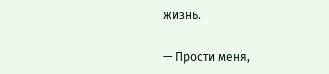жизнь.

— Прости меня,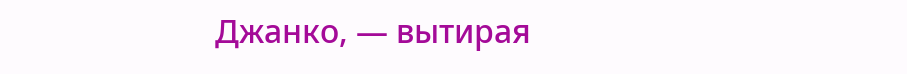Джанко, — вытирая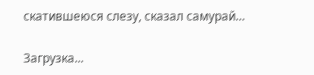скатившеюся слезу, сказал самурай…

Загрузка...